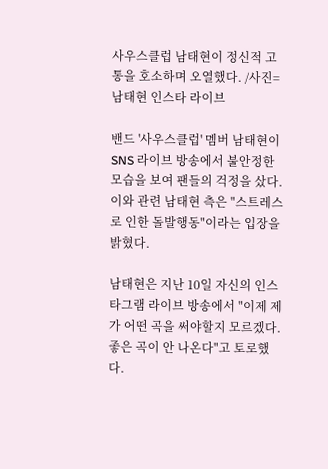사우스클럽 남태현이 정신적 고통을 호소하며 오열했다. /사진=남태현 인스타 라이브

밴드 '사우스클럽' 멤버 남태현이 SNS 라이브 방송에서 불안정한 모습을 보여 팬들의 걱정을 샀다. 이와 관련 남태현 측은 "스트레스로 인한 돌발행동"이라는 입장을 밝혔다.

남태현은 지난 10일 자신의 인스타그램 라이브 방송에서 "이제 제가 어떤 곡을 써야할지 모르겠다. 좋은 곡이 안 나온다"고 토로했다.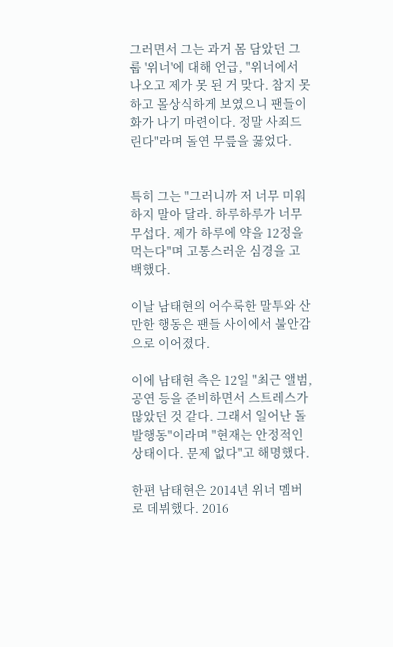그러면서 그는 과거 몸 담았던 그룹 '위너'에 대해 언급, "위너에서 나오고 제가 못 된 거 맞다. 참지 못하고 몰상식하게 보였으니 팬들이 화가 나기 마련이다. 정말 사죄드린다"라며 돌연 무릎을 꿇었다.


특히 그는 "그러니까 저 너무 미워하지 말아 달라. 하루하루가 너무 무섭다. 제가 하루에 약을 12정을 먹는다"며 고통스러운 심경을 고백했다.

이날 남태현의 어수룩한 말투와 산만한 행동은 팬들 사이에서 불안감으로 이어졌다.

이에 남태현 측은 12일 "최근 앨범, 공연 등을 준비하면서 스트레스가 많았던 것 같다. 그래서 일어난 돌발행동"이라며 "현재는 안정적인 상태이다. 문제 없다"고 해명했다.

한편 남태현은 2014년 위너 멤버로 데뷔했다. 2016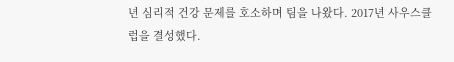년 심리적 건강 문제를 호소하며 팀을 나왔다. 2017년 사우스클럽을 결성했다.